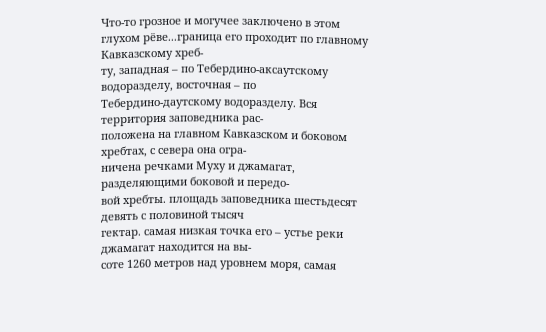Что-то грозное и могучее заключено в этом глухом рёве...граница его проходит по главному Кавказскому хреб-
ту, западная – по Тебердино-аксаутскому водоразделу, восточная – по
Тебердино-даутскому водоразделу. Вся территория заповедника рас-
положена на главном Кавказском и боковом хребтах, с севера она огра-
ничена речками Муху и джамагат, разделяющими боковой и передо-
вой хребты. площадь заповедника шестьдесят девять с половиной тысяч
гектар. самая низкая точка его – устье реки джамагат находится на вы-
соте 1260 метров над уровнем моря, самая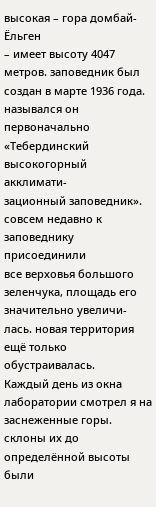высокая – гора домбай-Ёльген
– имеет высоту 4047 метров. заповедник был создан в марте 1936 года.
назывался он первоначально «Тебердинский высокогорный акклимати-
зационный заповедник». совсем недавно к заповеднику присоединили
все верховья большого зеленчука, площадь его значительно увеличи-
лась. новая территория ещё только обустраивалась.
Каждый день из окна лаборатории смотрел я на заснеженные горы.
склоны их до определённой высоты были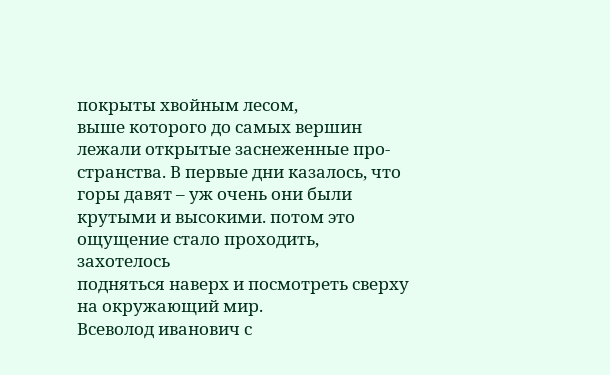покрыты хвойным лесом,
выше которого до самых вершин лежали открытые заснеженные про-
странства. В первые дни казалось, что горы давят – уж очень они были
крутыми и высокими. потом это ощущение стало проходить, захотелось
подняться наверх и посмотреть сверху на окружающий мир.
Всеволод иванович с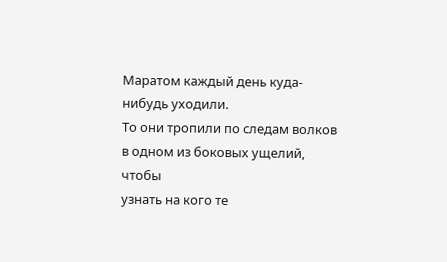Маратом каждый день куда-нибудь уходили.
То они тропили по следам волков в одном из боковых ущелий, чтобы
узнать на кого те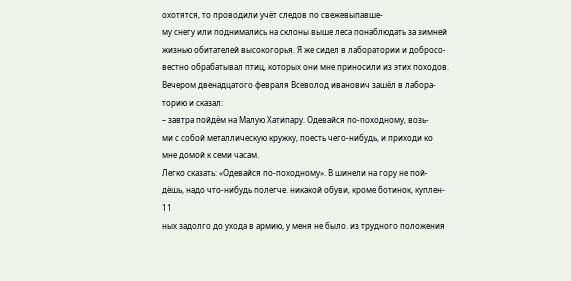охотятся, то проводили учёт следов по свежевыпавше-
му снегу или поднимались на склоны выше леса понаблюдать за зимней
жизнью обитателей высокогорья. Я же сидел в лаборатории и добросо-
вестно обрабатывал птиц, которых они мне приносили из этих походов.
Вечером двенадцатого февраля Всеволод иванович зашёл в лабора-
торию и сказал:
– завтра пойдём на Малую Хатипару. Одевайся по-походному, возь-
ми с собой металлическую кружку, поесть чего-нибудь, и приходи ко
мне домой к семи часам.
Легко сказать: «Одевайся по-походному». В шинели на гору не пой-
дёшь, надо что-нибудь полегче. никакой обуви, кроме ботинок, куплен-
11
ных задолго до ухода в армию, у меня не было. из трудного положения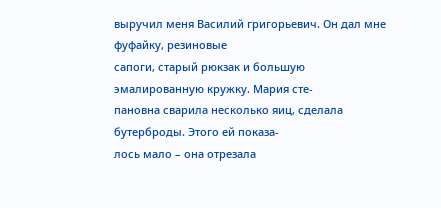выручил меня Василий григорьевич. Он дал мне фуфайку, резиновые
сапоги, старый рюкзак и большую эмалированную кружку. Мария сте-
пановна сварила несколько яиц, сделала бутерброды. Этого ей показа-
лось мало – она отрезала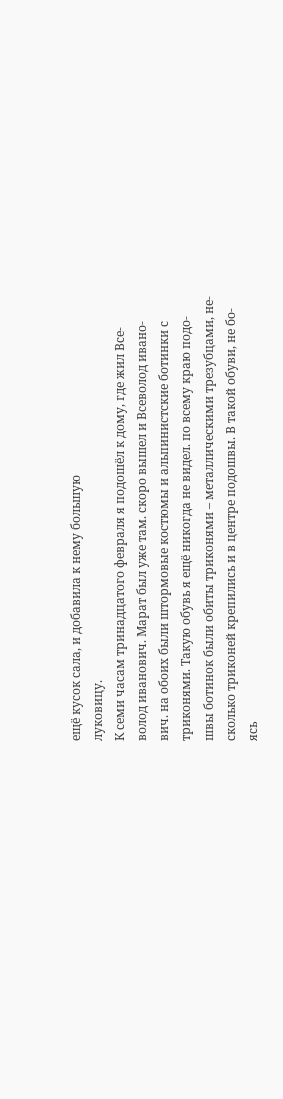ещё кусок сала, и добавила к нему большую
луковицу.
К семи часам тринадцатого февраля я подошёл к дому, где жил Все-
волод иванович. Марат был уже там. скоро вышел и Всеволод ивано-
вич. на обоих были штормовые костюмы и альпинистские ботинки с
триконями. Такую обувь я ещё никогда не видел. по всему краю подо-
швы ботинок были обиты триконями – металлическими трезубцами, не-
сколько триконей крепились и в центре подошвы. В такой обуви, не бо-
ясь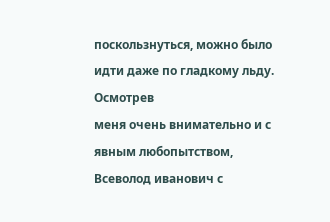поскользнуться, можно было идти даже по гладкому льду. Осмотрев
меня очень внимательно и с явным любопытством, Всеволод иванович с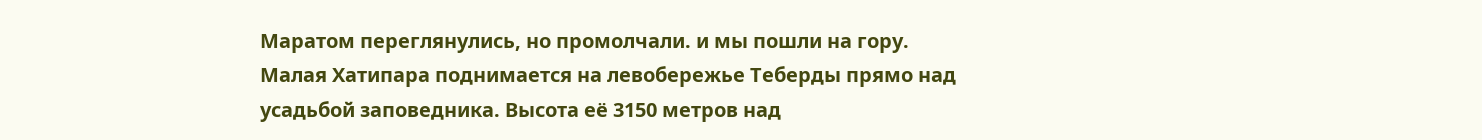Маратом переглянулись, но промолчали. и мы пошли на гору.
Малая Хатипара поднимается на левобережье Теберды прямо над
усадьбой заповедника. Высота её 3150 метров над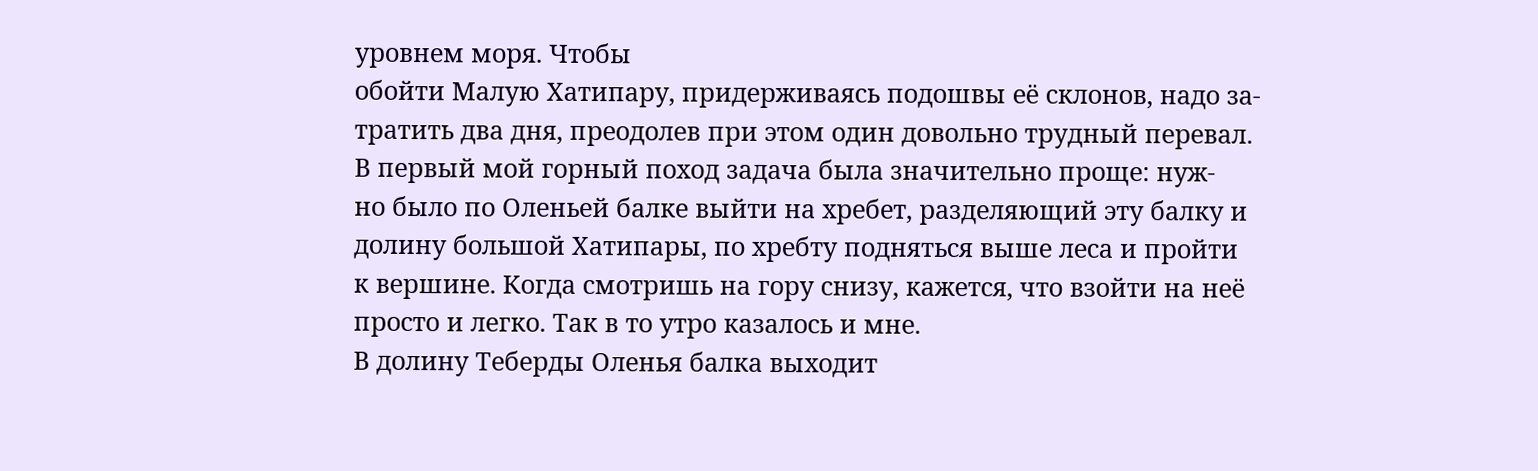уровнем моря. Чтобы
обойти Малую Хатипару, придерживаясь подошвы её склонов, надо за-
тратить два дня, преодолев при этом один довольно трудный перевал.
В первый мой горный поход задача была значительно проще: нуж-
но было по Оленьей балке выйти на хребет, разделяющий эту балку и
долину большой Хатипары, по хребту подняться выше леса и пройти
к вершине. Когда смотришь на гору снизу, кажется, что взойти на неё
просто и легко. Так в то утро казалось и мне.
В долину Теберды Оленья балка выходит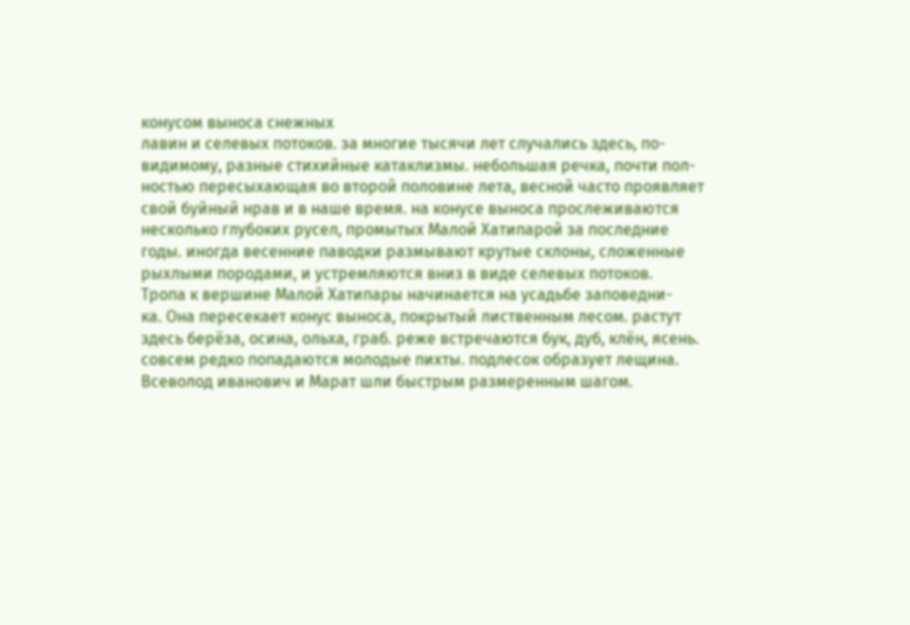конусом выноса снежных
лавин и селевых потоков. за многие тысячи лет случались здесь, по-
видимому, разные стихийные катаклизмы. небольшая речка, почти пол-
ностью пересыхающая во второй половине лета, весной часто проявляет
свой буйный нрав и в наше время. на конусе выноса прослеживаются
несколько глубоких русел, промытых Малой Хатипарой за последние
годы. иногда весенние паводки размывают крутые склоны, сложенные
рыхлыми породами, и устремляются вниз в виде селевых потоков.
Тропа к вершине Малой Хатипары начинается на усадьбе заповедни-
ка. Она пересекает конус выноса, покрытый лиственным лесом. растут
здесь берёза, осина, ольха, граб. реже встречаются бук, дуб, клён, ясень.
совсем редко попадаются молодые пихты. подлесок образует лещина.
Всеволод иванович и Марат шли быстрым размеренным шагом.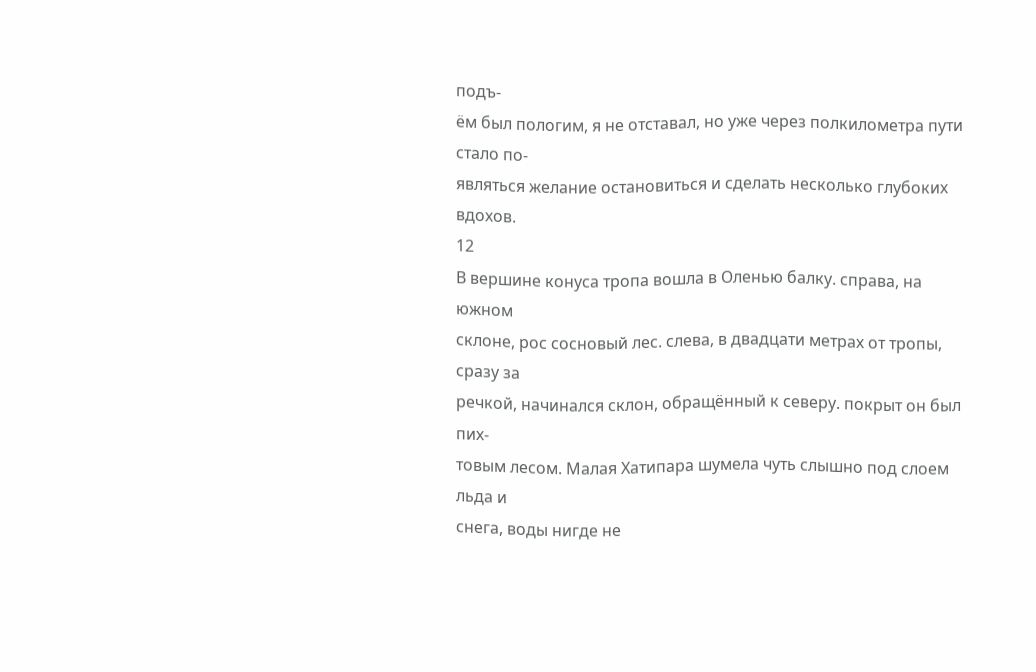подъ-
ём был пологим, я не отставал, но уже через полкилометра пути стало по-
являться желание остановиться и сделать несколько глубоких вдохов.
12
В вершине конуса тропа вошла в Оленью балку. справа, на южном
склоне, рос сосновый лес. слева, в двадцати метрах от тропы, сразу за
речкой, начинался склон, обращённый к северу. покрыт он был пих-
товым лесом. Малая Хатипара шумела чуть слышно под слоем льда и
снега, воды нигде не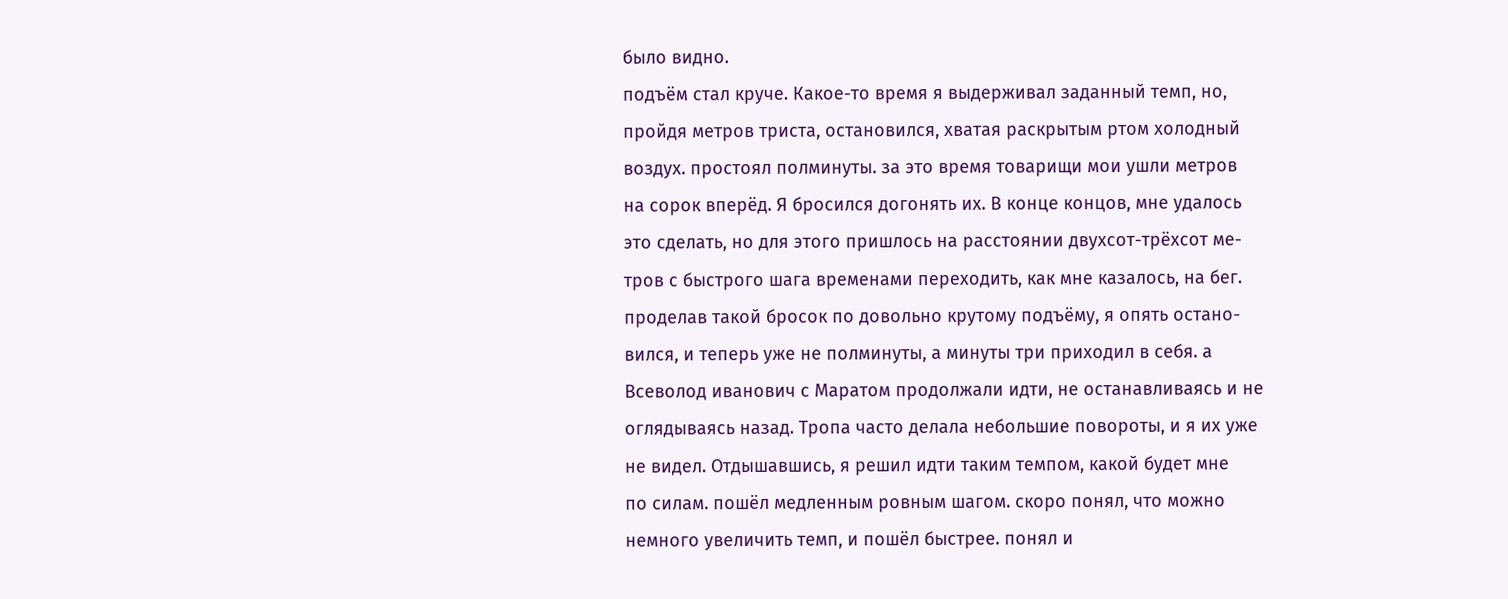было видно.
подъём стал круче. Какое-то время я выдерживал заданный темп, но,
пройдя метров триста, остановился, хватая раскрытым ртом холодный
воздух. простоял полминуты. за это время товарищи мои ушли метров
на сорок вперёд. Я бросился догонять их. В конце концов, мне удалось
это сделать, но для этого пришлось на расстоянии двухсот-трёхсот ме-
тров с быстрого шага временами переходить, как мне казалось, на бег.
проделав такой бросок по довольно крутому подъёму, я опять остано-
вился, и теперь уже не полминуты, а минуты три приходил в себя. а
Всеволод иванович с Маратом продолжали идти, не останавливаясь и не
оглядываясь назад. Тропа часто делала небольшие повороты, и я их уже
не видел. Отдышавшись, я решил идти таким темпом, какой будет мне
по силам. пошёл медленным ровным шагом. скоро понял, что можно
немного увеличить темп, и пошёл быстрее. понял и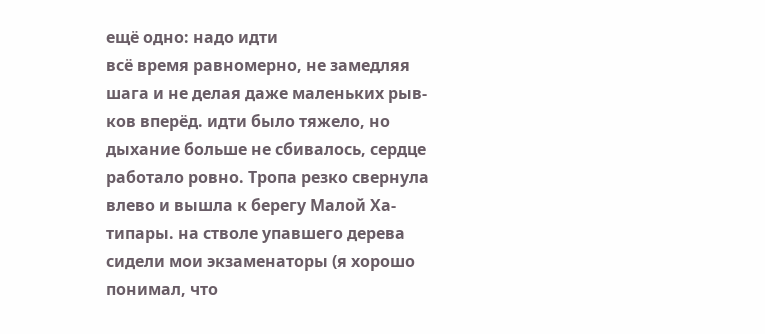ещё одно: надо идти
всё время равномерно, не замедляя шага и не делая даже маленьких рыв-
ков вперёд. идти было тяжело, но дыхание больше не сбивалось, сердце
работало ровно. Тропа резко свернула влево и вышла к берегу Малой Ха-
типары. на стволе упавшего дерева сидели мои экзаменаторы (я хорошо
понимал, что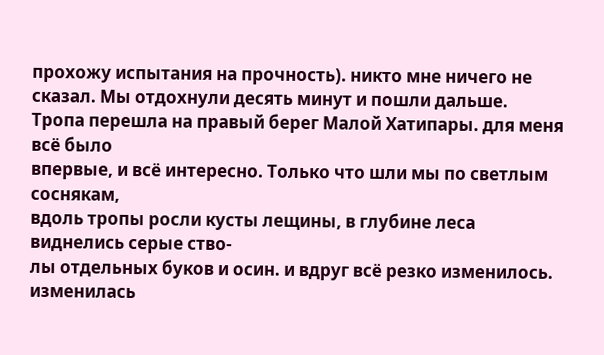прохожу испытания на прочность). никто мне ничего не
сказал. Мы отдохнули десять минут и пошли дальше.
Тропа перешла на правый берег Малой Хатипары. для меня всё было
впервые, и всё интересно. Только что шли мы по светлым соснякам,
вдоль тропы росли кусты лещины, в глубине леса виднелись серые ство-
лы отдельных буков и осин. и вдруг всё резко изменилось. изменилась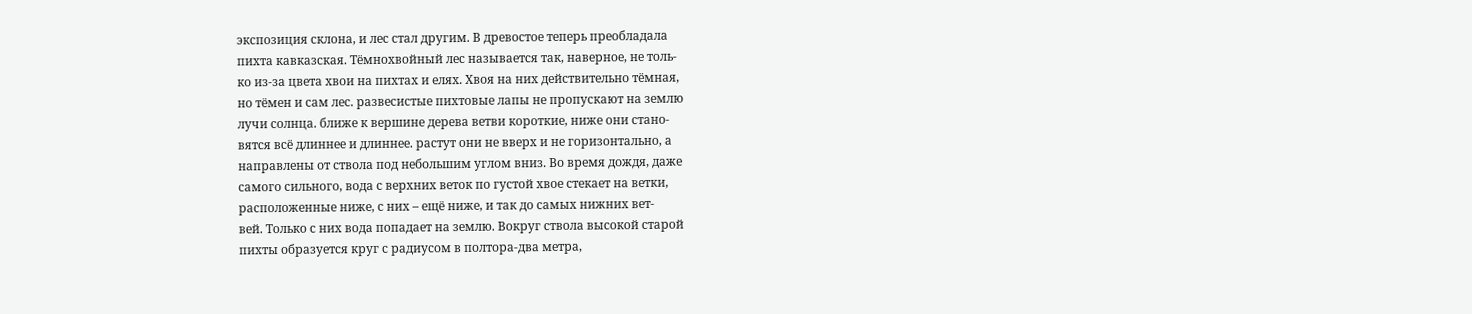экспозиция склона, и лес стал другим. В древостое теперь преобладала
пихта кавказская. Тёмнохвойный лес называется так, наверное, не толь-
ко из-за цвета хвои на пихтах и елях. Хвоя на них действительно тёмная,
но тёмен и сам лес. развесистые пихтовые лапы не пропускают на землю
лучи солнца. ближе к вершине дерева ветви короткие, ниже они стано-
вятся всё длиннее и длиннее. растут они не вверх и не горизонтально, а
направлены от ствола под небольшим углом вниз. Во время дождя, даже
самого сильного, вода с верхних веток по густой хвое стекает на ветки,
расположенные ниже, с них – ещё ниже, и так до самых нижних вет-
вей. Только с них вода попадает на землю. Вокруг ствола высокой старой
пихты образуется круг с радиусом в полтора-два метра,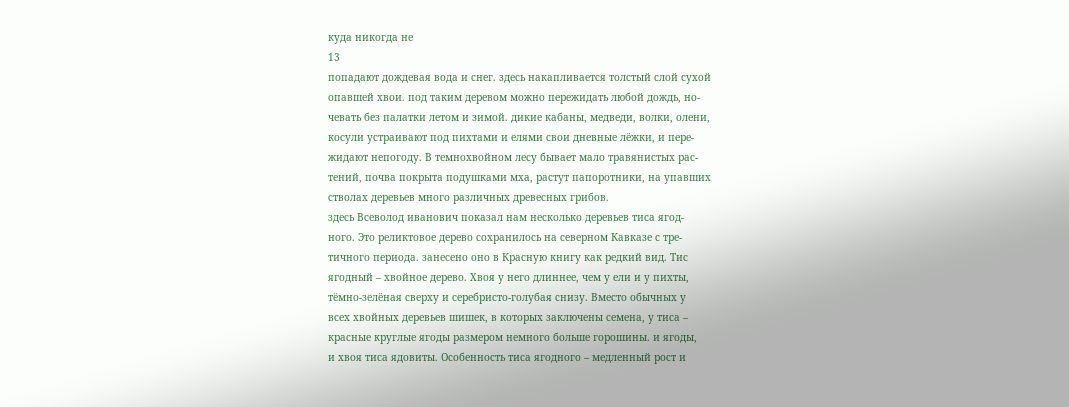куда никогда не
13
попадают дождевая вода и снег. здесь накапливается толстый слой сухой
опавшей хвои. под таким деревом можно пережидать любой дождь, но-
чевать без палатки летом и зимой. дикие кабаны, медведи, волки, олени,
косули устраивают под пихтами и елями свои дневные лёжки, и пере-
жидают непогоду. В темнохвойном лесу бывает мало травянистых рас-
тений, почва покрыта подушками мха, растут папоротники, на упавших
стволах деревьев много различных древесных грибов.
здесь Всеволод иванович показал нам несколько деревьев тиса ягод-
ного. Это реликтовое дерево сохранилось на северном Кавказе с тре-
тичного периода. занесено оно в Красную книгу как редкий вид. Тис
ягодный – хвойное дерево. Хвоя у него длиннее, чем у ели и у пихты,
тёмно-зелёная сверху и серебристо-голубая снизу. Вместо обычных у
всех хвойных деревьев шишек, в которых заключены семена, у тиса –
красные круглые ягоды размером немного больше горошины. и ягоды,
и хвоя тиса ядовиты. Особенность тиса ягодного – медленный рост и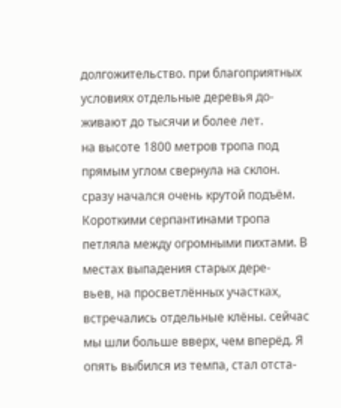долгожительство. при благоприятных условиях отдельные деревья до-
живают до тысячи и более лет.
на высоте 1800 метров тропа под прямым углом свернула на склон.
сразу начался очень крутой подъём. Короткими серпантинами тропа
петляла между огромными пихтами. В местах выпадения старых дере-
вьев, на просветлённых участках, встречались отдельные клёны. сейчас
мы шли больше вверх, чем вперёд. Я опять выбился из темпа, стал отста-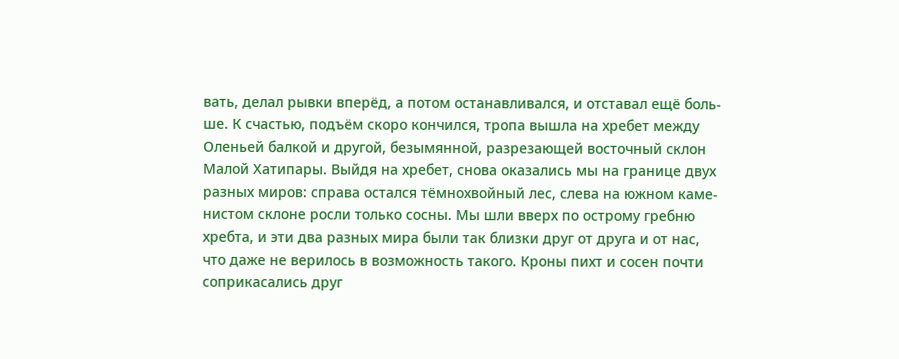вать, делал рывки вперёд, а потом останавливался, и отставал ещё боль-
ше. К счастью, подъём скоро кончился, тропа вышла на хребет между
Оленьей балкой и другой, безымянной, разрезающей восточный склон
Малой Хатипары. Выйдя на хребет, снова оказались мы на границе двух
разных миров: справа остался тёмнохвойный лес, слева на южном каме-
нистом склоне росли только сосны. Мы шли вверх по острому гребню
хребта, и эти два разных мира были так близки друг от друга и от нас,
что даже не верилось в возможность такого. Кроны пихт и сосен почти
соприкасались друг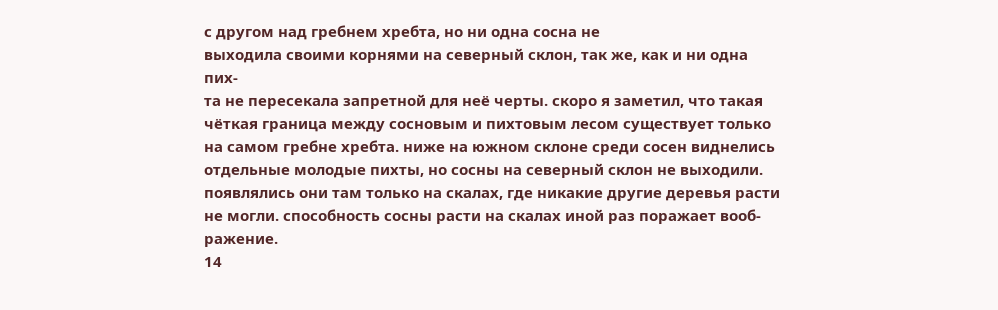с другом над гребнем хребта, но ни одна сосна не
выходила своими корнями на северный склон, так же, как и ни одна пих-
та не пересекала запретной для неё черты. скоро я заметил, что такая
чёткая граница между сосновым и пихтовым лесом существует только
на самом гребне хребта. ниже на южном склоне среди сосен виднелись
отдельные молодые пихты, но сосны на северный склон не выходили.
появлялись они там только на скалах, где никакие другие деревья расти
не могли. способность сосны расти на скалах иной раз поражает вооб-
ражение.
14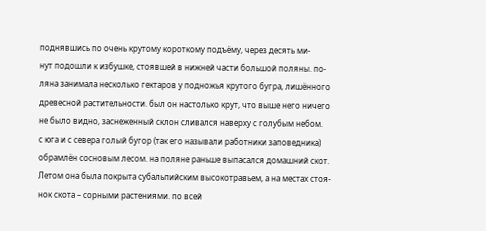поднявшись по очень крутому короткому подъёму, через десять ми-
нут подошли к избушке, стоявшей в нижней части большой поляны. по-
ляна занимала несколько гектаров у подножья крутого бугра, лишённого
древесной растительности. был он настолько крут, что выше него ничего
не было видно, заснеженный склон сливался наверху с голубым небом.
с юга и с севера голый бугор (так его называли работники заповедника)
обрамлён сосновым лесом. на поляне раньше выпасался домашний скот.
Летом она была покрыта субальпийским высокотравьем, а на местах стоя-
нок скота – сорными растениями. по всей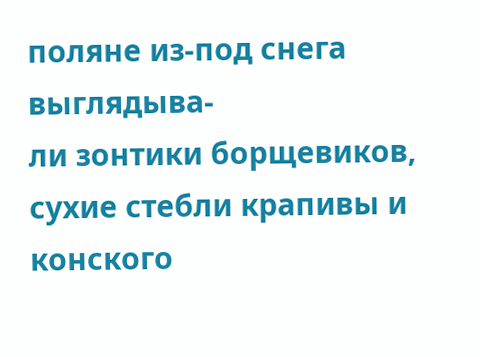поляне из-под снега выглядыва-
ли зонтики борщевиков, сухие стебли крапивы и конского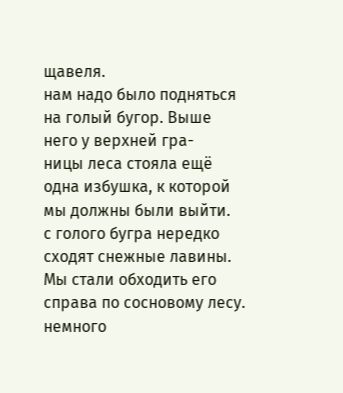щавеля.
нам надо было подняться на голый бугор. Выше него у верхней гра-
ницы леса стояла ещё одна избушка, к которой мы должны были выйти.
с голого бугра нередко сходят снежные лавины. Мы стали обходить его
справа по сосновому лесу. немного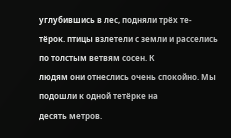углубившись в лес, подняли трёх те-
тёрок. птицы взлетели с земли и расселись по толстым ветвям сосен. К
людям они отнеслись очень спокойно. Мы подошли к одной тетёрке на
десять метров.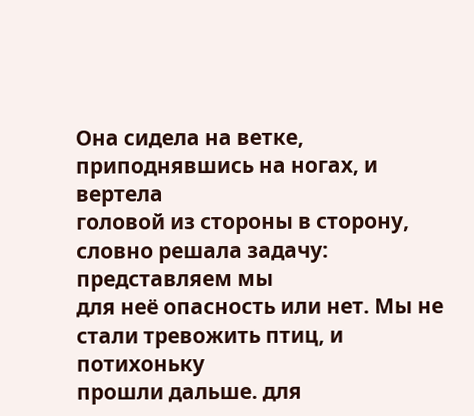Она сидела на ветке, приподнявшись на ногах, и вертела
головой из стороны в сторону, словно решала задачу: представляем мы
для неё опасность или нет. Мы не стали тревожить птиц, и потихоньку
прошли дальше. для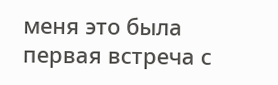меня это была первая встреча с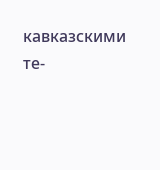кавказскими те-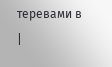теревами в
|